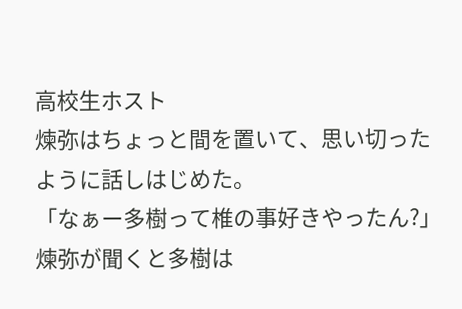高校生ホスト
煉弥はちょっと間を置いて、思い切ったように話しはじめた。
「なぁー多樹って椎の事好きやったん?」
煉弥が聞くと多樹は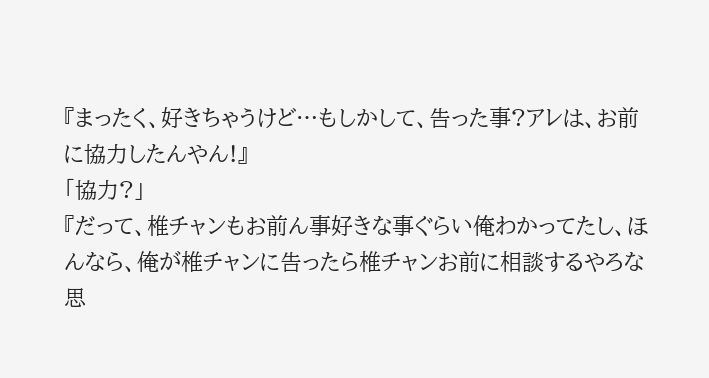『まったく、好きちゃうけど…もしかして、告った事?アレは、お前に協力したんやん!』
「協力?」
『だって、椎チャンもお前ん事好きな事ぐらい俺わかってたし、ほんなら、俺が椎チャンに告ったら椎チャンお前に相談するやろな思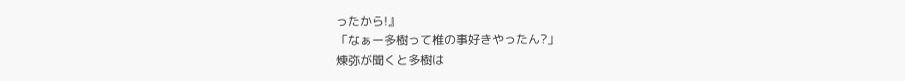ったから!』
「なぁー多樹って椎の事好きやったん?」
煉弥が聞くと多樹は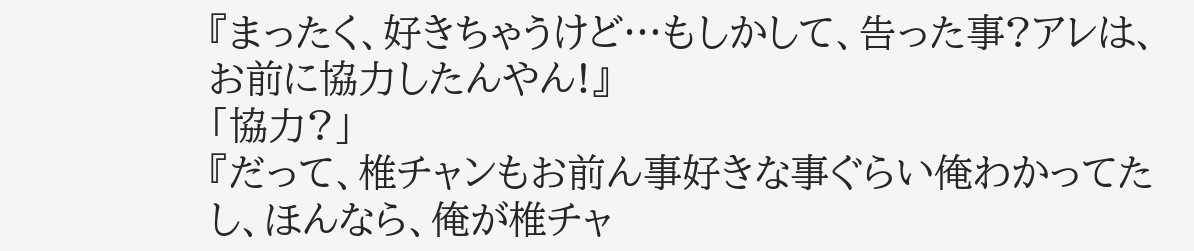『まったく、好きちゃうけど…もしかして、告った事?アレは、お前に協力したんやん!』
「協力?」
『だって、椎チャンもお前ん事好きな事ぐらい俺わかってたし、ほんなら、俺が椎チャ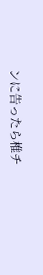ンに告ったら椎チ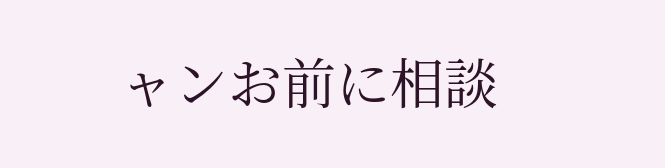ャンお前に相談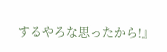するやろな思ったから!』